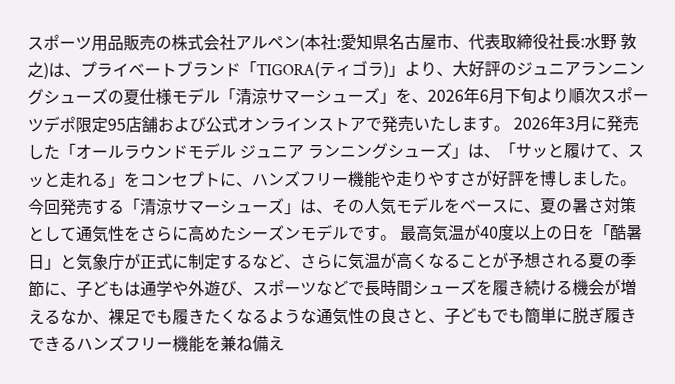スポーツ用品販売の株式会社アルペン(本社:愛知県名古屋市、代表取締役社長:水野 敦之)は、プライベートブランド「TIGORA(ティゴラ)」より、大好評のジュニアランニングシューズの夏仕様モデル「清涼サマーシューズ」を、2026年6月下旬より順次スポーツデポ限定95店舗および公式オンラインストアで発売いたします。 2026年3月に発売した「オールラウンドモデル ジュニア ランニングシューズ」は、「サッと履けて、スッと走れる」をコンセプトに、ハンズフリー機能や走りやすさが好評を博しました。 今回発売する「清涼サマーシューズ」は、その人気モデルをベースに、夏の暑さ対策として通気性をさらに高めたシーズンモデルです。 最高気温が40度以上の日を「酷暑日」と気象庁が正式に制定するなど、さらに気温が高くなることが予想される夏の季節に、子どもは通学や外遊び、スポーツなどで長時間シューズを履き続ける機会が増えるなか、裸足でも履きたくなるような通気性の良さと、子どもでも簡単に脱ぎ履きできるハンズフリー機能を兼ね備え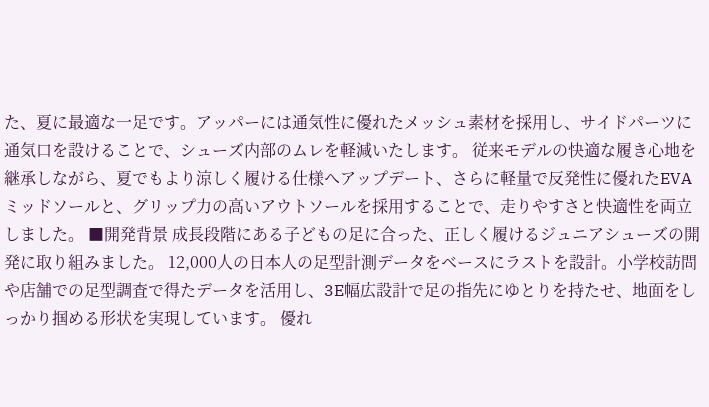た、夏に最適な一足です。アッパーには通気性に優れたメッシュ素材を採用し、サイドパーツに通気口を設けることで、シューズ内部のムレを軽減いたします。 従来モデルの快適な履き心地を継承しながら、夏でもより涼しく履ける仕様へアップデート、さらに軽量で反発性に優れたEVAミッドソールと、グリップ力の高いアウトソールを採用することで、走りやすさと快適性を両立しました。 ■開発背景 成長段階にある子どもの足に合った、正しく履けるジュニアシューズの開発に取り組みました。 12,000人の日本人の足型計測データをベースにラストを設計。小学校訪問や店舗での足型調査で得たデータを活用し、3E幅広設計で足の指先にゆとりを持たせ、地面をしっかり掴める形状を実現しています。 優れ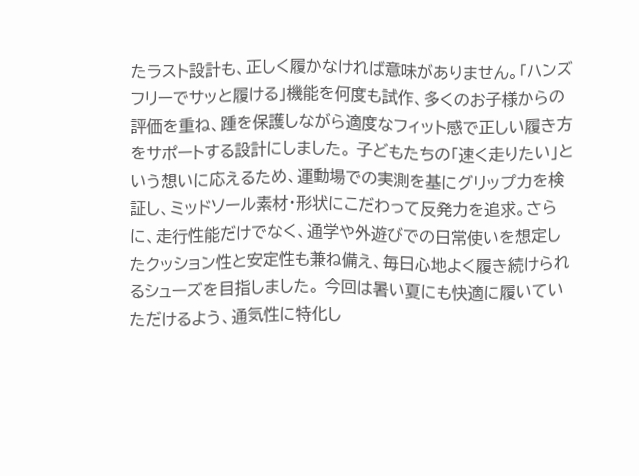たラスト設計も、正しく履かなければ意味がありません。「ハンズフリーでサッと履ける」機能を何度も試作、多くのお子様からの評価を重ね、踵を保護しながら適度なフィット感で正しい履き方をサポートする設計にしました。 子どもたちの「速く走りたい」という想いに応えるため、運動場での実測を基にグリップ力を検証し、ミッドソール素材・形状にこだわって反発力を追求。さらに、走行性能だけでなく、通学や外遊びでの日常使いを想定したクッション性と安定性も兼ね備え、毎日心地よく履き続けられるシューズを目指しました。 今回は暑い夏にも快適に履いていただけるよう、通気性に特化し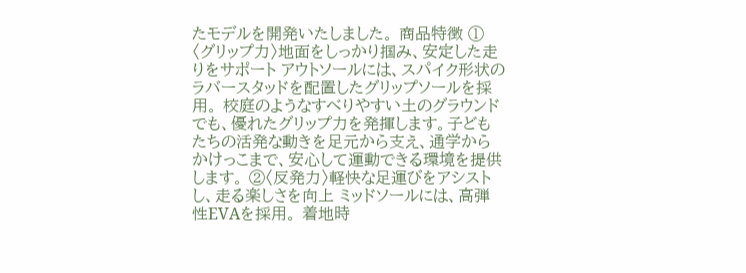たモデルを開発いたしました。 商品特徴 ①〈グリップ力〉地面をしっかり掴み、安定した走りをサポート アウトソールには、スパイク形状のラバースタッドを配置したグリップソールを採用。 校庭のようなすべりやすい土のグラウンドでも、優れたグリップ力を発揮します。子どもたちの活発な動きを足元から支え、通学からかけっこまで、安心して運動できる環境を提供します。 ②〈反発力〉軽快な足運びをアシストし、走る楽しさを向上 ミッドソールには、高弾性EVAを採用。 着地時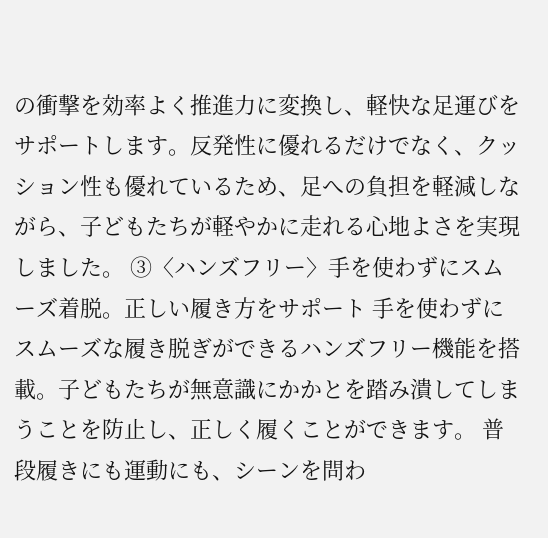の衝撃を効率よく推進力に変換し、軽快な足運びをサポートします。反発性に優れるだけでなく、クッション性も優れているため、足への負担を軽減しながら、子どもたちが軽やかに走れる心地よさを実現しました。 ③〈ハンズフリー〉手を使わずにスムーズ着脱。正しい履き方をサポート 手を使わずにスムーズな履き脱ぎができるハンズフリー機能を搭載。子どもたちが無意識にかかとを踏み潰してしまうことを防止し、正しく履くことができます。 普段履きにも運動にも、シーンを問わ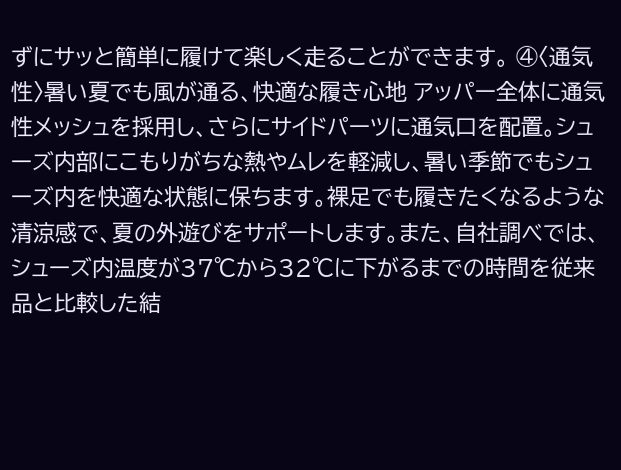ずにサッと簡単に履けて楽しく走ることができます。 ④〈通気性〉暑い夏でも風が通る、快適な履き心地 アッパー全体に通気性メッシュを採用し、さらにサイドパーツに通気口を配置。シューズ内部にこもりがちな熱やムレを軽減し、暑い季節でもシューズ内を快適な状態に保ちます。裸足でも履きたくなるような清涼感で、夏の外遊びをサポートします。また、自社調べでは、シューズ内温度が37℃から32℃に下がるまでの時間を従来品と比較した結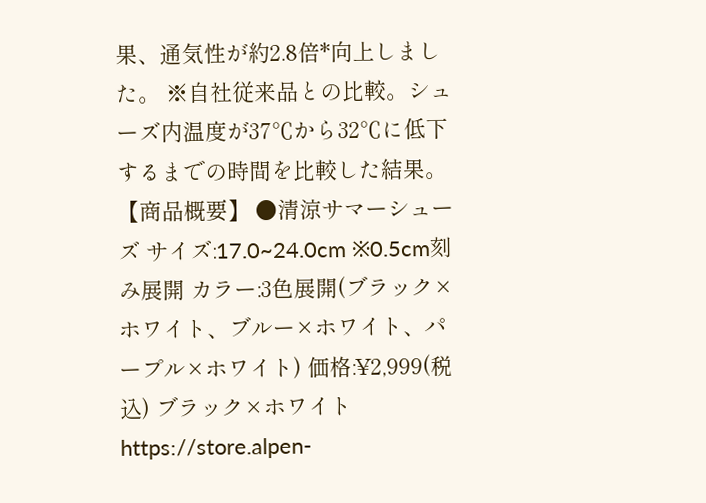果、通気性が約2.8倍*向上しました。 ※自社従来品との比較。シューズ内温度が37℃から32℃に低下するまでの時間を比較した結果。 【商品概要】 ●清涼サマーシューズ サイズ:17.0~24.0cm ※0.5cm刻み展開 カラー:3色展開(ブラック×ホワイト、ブルー×ホワイト、パープル×ホワイト) 価格:¥2,999(税込) ブラック×ホワイト https://store.alpen-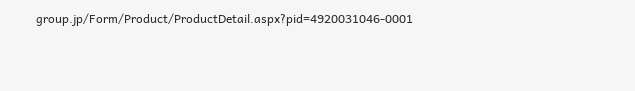group.jp/Form/Product/ProductDetail.aspx?pid=4920031046-0001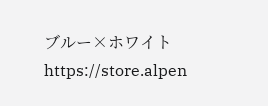ブルー×ホワイト https://store.alpen